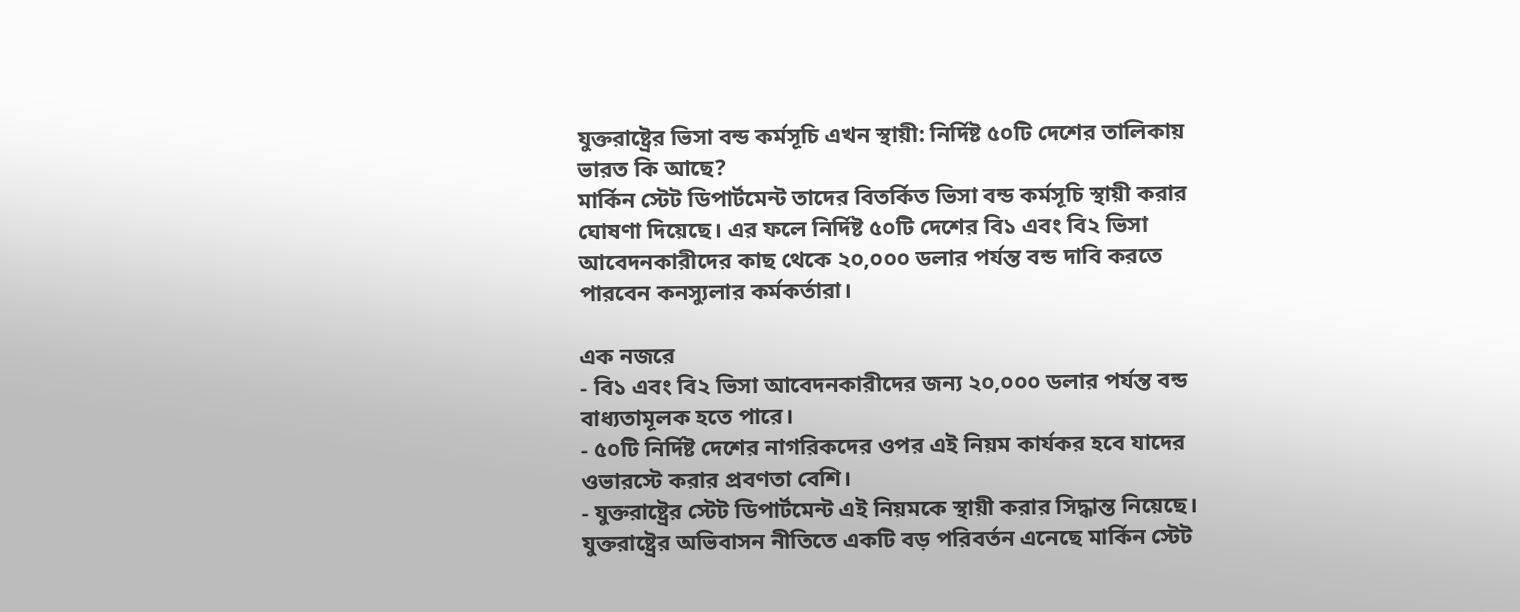যুক্তরাষ্ট্রের ভিসা বন্ড কর্মসূচি এখন স্থায়ী: নির্দিষ্ট ৫০টি দেশের তালিকায় ভারত কি আছে?
মার্কিন স্টেট ডিপার্টমেন্ট তাদের বিতর্কিত ভিসা বন্ড কর্মসূচি স্থায়ী করার ঘোষণা দিয়েছে। এর ফলে নির্দিষ্ট ৫০টি দেশের বি১ এবং বি২ ভিসা আবেদনকারীদের কাছ থেকে ২০,০০০ ডলার পর্যন্ত বন্ড দাবি করতে পারবেন কনস্যুলার কর্মকর্তারা।

এক নজরে
- বি১ এবং বি২ ভিসা আবেদনকারীদের জন্য ২০,০০০ ডলার পর্যন্ত বন্ড বাধ্যতামূলক হতে পারে।
- ৫০টি নির্দিষ্ট দেশের নাগরিকদের ওপর এই নিয়ম কার্যকর হবে যাদের ওভারস্টে করার প্রবণতা বেশি।
- যুক্তরাষ্ট্রের স্টেট ডিপার্টমেন্ট এই নিয়মকে স্থায়ী করার সিদ্ধান্ত নিয়েছে।
যুক্তরাষ্ট্রের অভিবাসন নীতিতে একটি বড় পরিবর্তন এনেছে মার্কিন স্টেট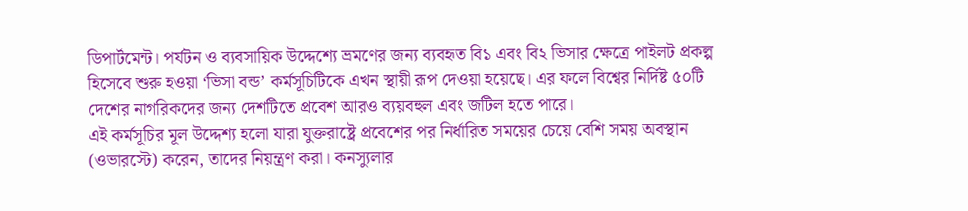ডিপার্টমেন্ট। পর্যটন ও ব্যবসায়িক উদ্দেশ্যে ভ্রমণের জন্য ব্যবহৃত বি১ এবং বি২ ভিসার ক্ষেত্রে পাইলট প্রকল্প হিসেবে শুরু হওয়া ‘ভিসা বন্ড’ কর্মসূচিটিকে এখন স্থায়ী রূপ দেওয়া হয়েছে। এর ফলে বিশ্বের নির্দিষ্ট ৫০টি দেশের নাগরিকদের জন্য দেশটিতে প্রবেশ আরও ব্যয়বহুল এবং জটিল হতে পারে।
এই কর্মসূচির মূল উদ্দেশ্য হলো যারা যুক্তরাষ্ট্রে প্রবেশের পর নির্ধারিত সময়ের চেয়ে বেশি সময় অবস্থান (ওভারস্টে) করেন, তাদের নিয়ন্ত্রণ করা। কনস্যুলার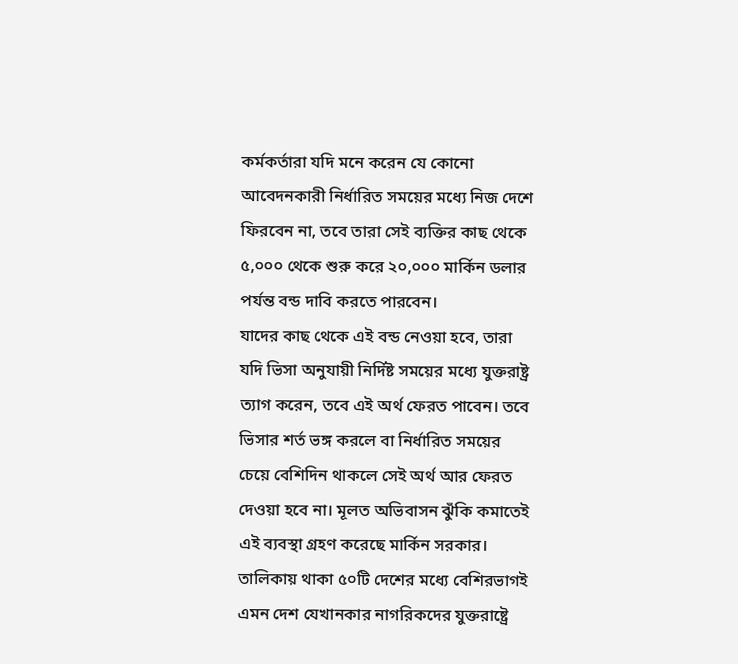কর্মকর্তারা যদি মনে করেন যে কোনো আবেদনকারী নির্ধারিত সময়ের মধ্যে নিজ দেশে ফিরবেন না, তবে তারা সেই ব্যক্তির কাছ থেকে ৫,০০০ থেকে শুরু করে ২০,০০০ মার্কিন ডলার পর্যন্ত বন্ড দাবি করতে পারবেন।
যাদের কাছ থেকে এই বন্ড নেওয়া হবে, তারা যদি ভিসা অনুযায়ী নির্দিষ্ট সময়ের মধ্যে যুক্তরাষ্ট্র ত্যাগ করেন, তবে এই অর্থ ফেরত পাবেন। তবে ভিসার শর্ত ভঙ্গ করলে বা নির্ধারিত সময়ের চেয়ে বেশিদিন থাকলে সেই অর্থ আর ফেরত দেওয়া হবে না। মূলত অভিবাসন ঝুঁকি কমাতেই এই ব্যবস্থা গ্রহণ করেছে মার্কিন সরকার।
তালিকায় থাকা ৫০টি দেশের মধ্যে বেশিরভাগই এমন দেশ যেখানকার নাগরিকদের যুক্তরাষ্ট্রে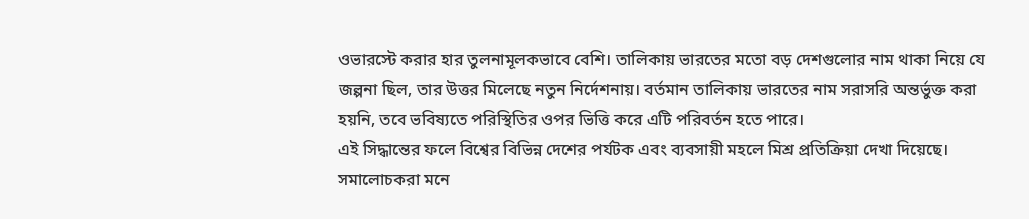ওভারস্টে করার হার তুলনামূলকভাবে বেশি। তালিকায় ভারতের মতো বড় দেশগুলোর নাম থাকা নিয়ে যে জল্পনা ছিল, তার উত্তর মিলেছে নতুন নির্দেশনায়। বর্তমান তালিকায় ভারতের নাম সরাসরি অন্তর্ভুক্ত করা হয়নি, তবে ভবিষ্যতে পরিস্থিতির ওপর ভিত্তি করে এটি পরিবর্তন হতে পারে।
এই সিদ্ধান্তের ফলে বিশ্বের বিভিন্ন দেশের পর্যটক এবং ব্যবসায়ী মহলে মিশ্র প্রতিক্রিয়া দেখা দিয়েছে। সমালোচকরা মনে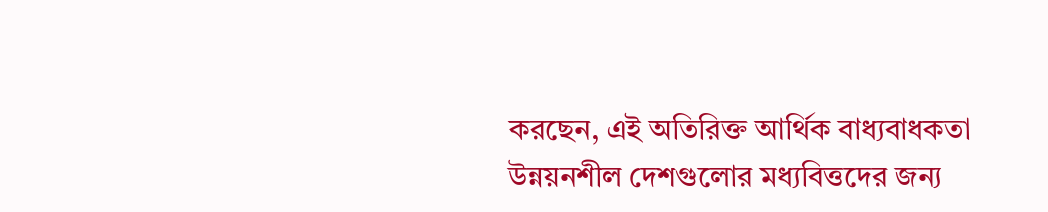করছেন, এই অতিরিক্ত আর্থিক বাধ্যবাধকতা উন্নয়নশীল দেশগুলোর মধ্যবিত্তদের জন্য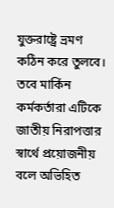যুক্তরাষ্ট্রে ভ্রমণ কঠিন করে তুলবে। তবে মার্কিন কর্মকর্তারা এটিকে জাতীয় নিরাপত্তার স্বার্থে প্রয়োজনীয় বলে অভিহিত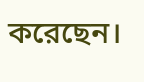করেছেন।